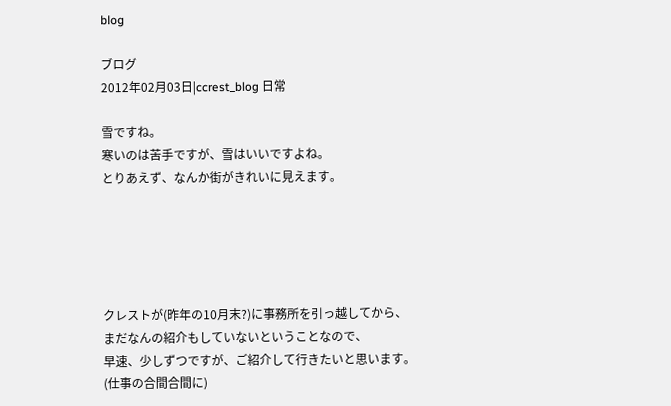blog

ブログ
2012年02月03日|ccrest_blog 日常

雪ですね。
寒いのは苦手ですが、雪はいいですよね。
とりあえず、なんか街がきれいに見えます。





クレストが(昨年の10月末?)に事務所を引っ越してから、
まだなんの紹介もしていないということなので、
早速、少しずつですが、ご紹介して行きたいと思います。
(仕事の合間合間に)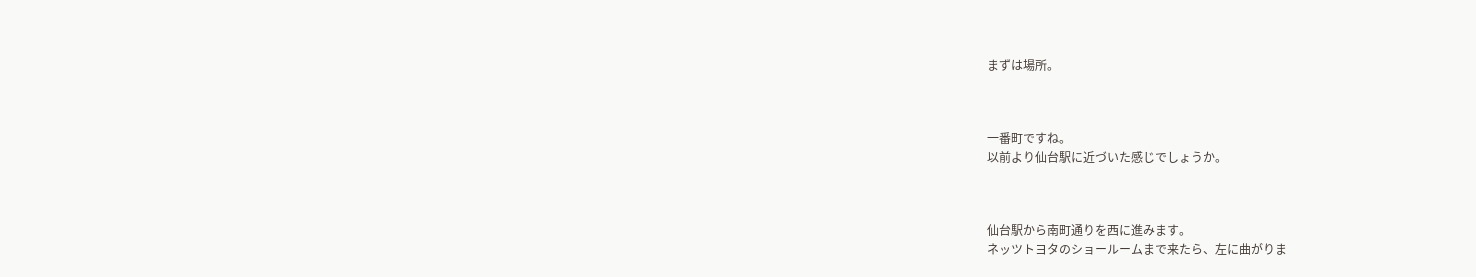まずは場所。



一番町ですね。
以前より仙台駅に近づいた感じでしょうか。



仙台駅から南町通りを西に進みます。
ネッツトヨタのショールームまで来たら、左に曲がりま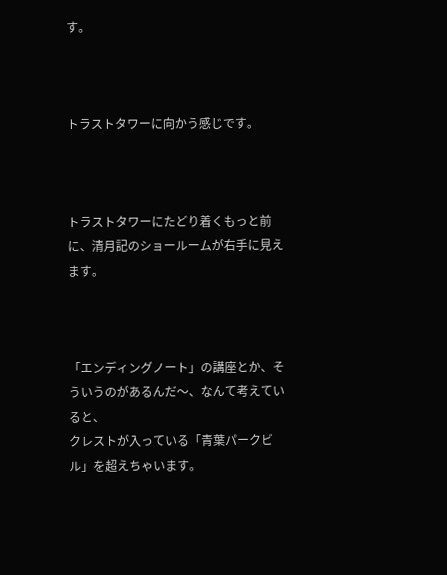す。



トラストタワーに向かう感じです。



トラストタワーにたどり着くもっと前に、清月記のショールームが右手に見えます。



「エンディングノート」の講座とか、そういうのがあるんだ〜、なんて考えていると、
クレストが入っている「青葉パークビル」を超えちゃいます。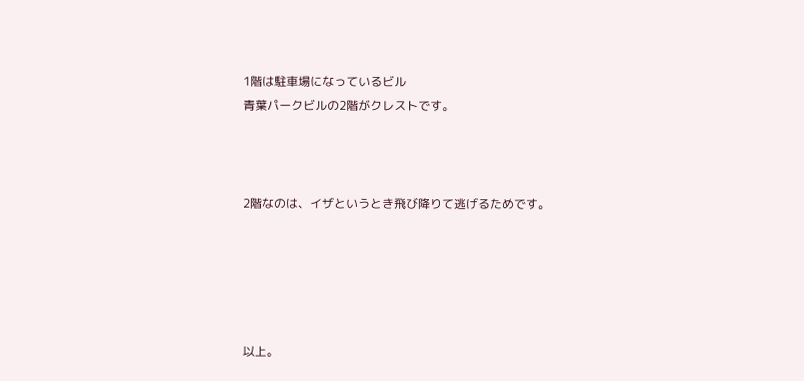1階は駐車場になっているビル
青葉パークビルの2階がクレストです。



2階なのは、イザというとき飛び降りて逃げるためです。





以上。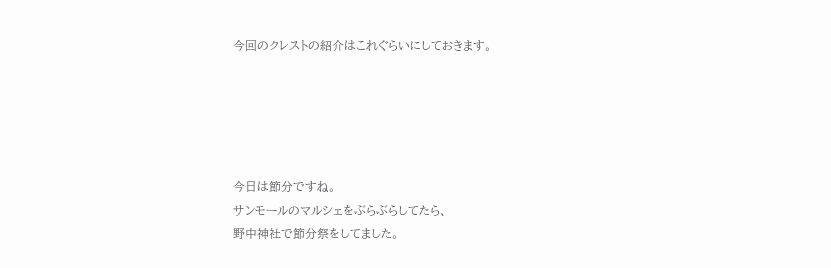今回のクレストの紹介はこれぐらいにしておきます。





今日は節分ですね。
サンモールのマルシェをぶらぶらしてたら、
野中神社で節分祭をしてました。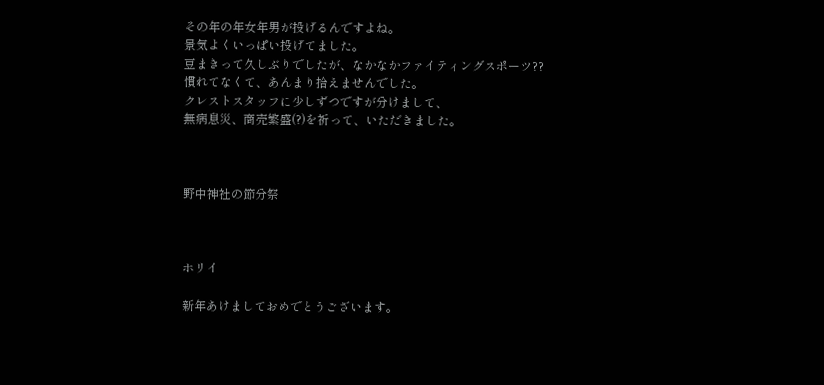その年の年女年男が投げるんですよね。
景気よくいっぱい投げてました。
豆まきって久しぶりでしたが、なかなかファイティングスポーツ??
慣れてなくて、あんまり拾えませんでした。
クレストスタッフに少しずつですが分けまして、
無病息災、商売繁盛(?)を祈って、いただきました。



野中神社の節分祭



ホリイ

新年あけましておめでとうございます。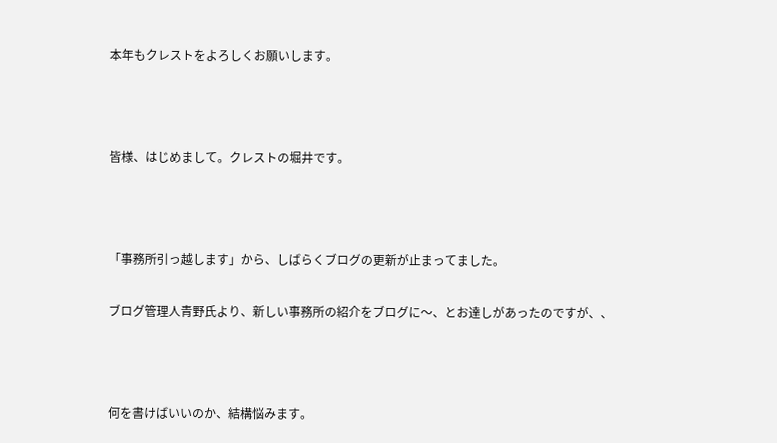本年もクレストをよろしくお願いします。



皆様、はじめまして。クレストの堀井です。



「事務所引っ越します」から、しばらくブログの更新が止まってました。

ブログ管理人青野氏より、新しい事務所の紹介をブログに〜、とお達しがあったのですが、、



何を書けばいいのか、結構悩みます。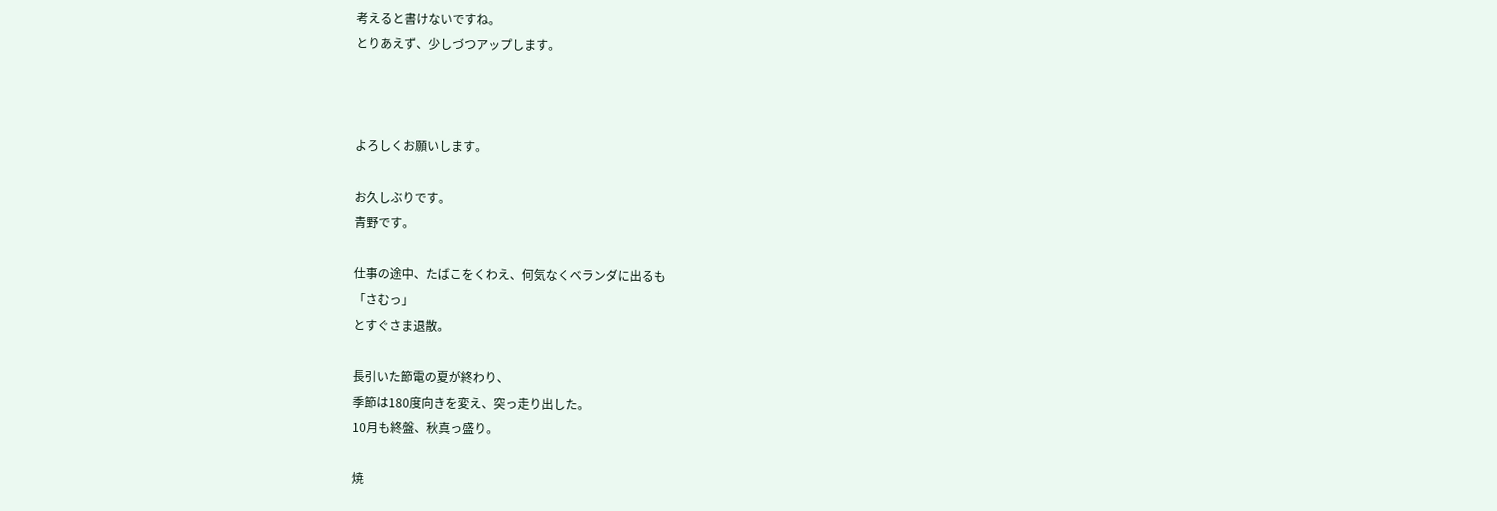考えると書けないですね。
とりあえず、少しづつアップします。



よろしくお願いします。

お久しぶりです。
青野です。

仕事の途中、たばこをくわえ、何気なくベランダに出るも
「さむっ」
とすぐさま退散。

長引いた節電の夏が終わり、
季節は180度向きを変え、突っ走り出した。
10月も終盤、秋真っ盛り。

焼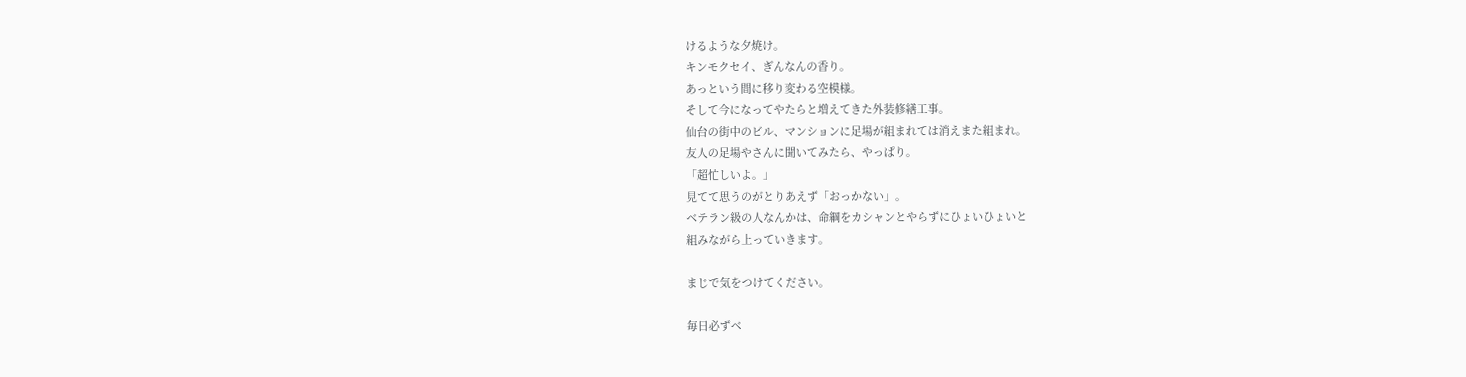けるような夕焼け。
キンモクセイ、ぎんなんの香り。
あっという間に移り変わる空模様。
そして今になってやたらと増えてきた外装修繕工事。
仙台の街中のビル、マンションに足場が組まれては消えまた組まれ。
友人の足場やさんに聞いてみたら、やっぱり。
「超忙しいよ。」
見てて思うのがとりあえず「おっかない」。
ベテラン級の人なんかは、命綱をカシャンとやらずにひょいひょいと
組みながら上っていきます。

まじで気をつけてください。

毎日必ずベ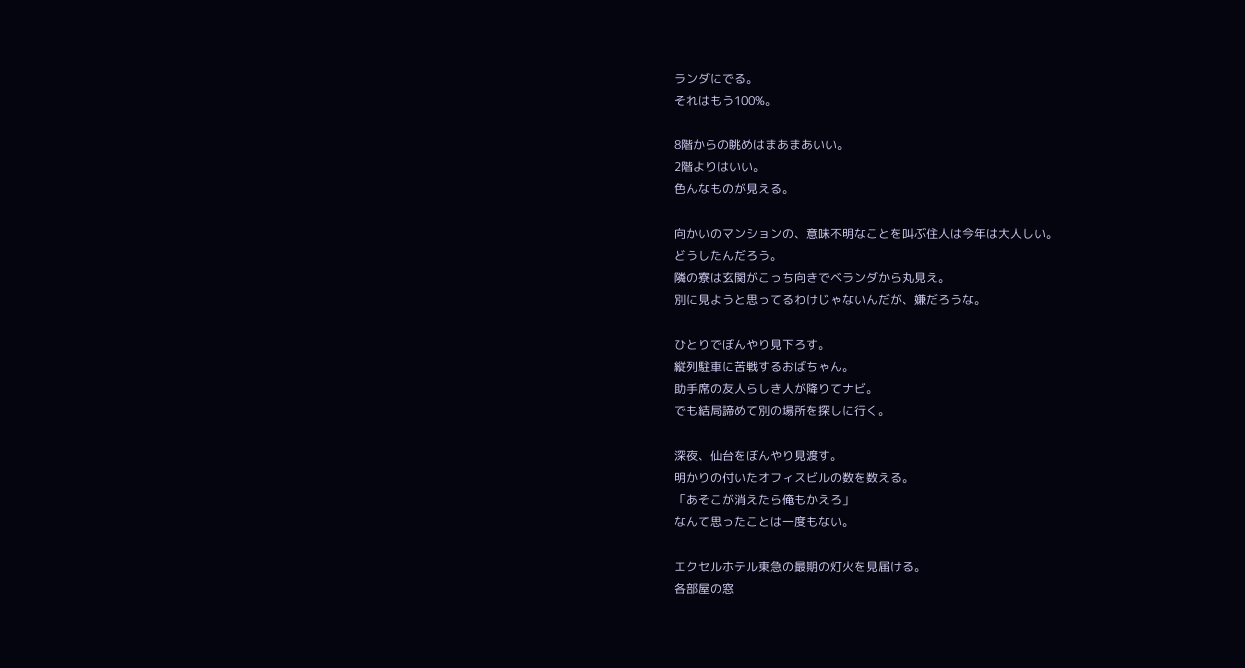ランダにでる。
それはもう100%。

8階からの眺めはまあまあいい。
2階よりはいい。
色んなものが見える。

向かいのマンションの、意味不明なことを叫ぶ住人は今年は大人しい。
どうしたんだろう。
隣の寮は玄関がこっち向きでベランダから丸見え。
別に見ようと思ってるわけじゃないんだが、嫌だろうな。

ひとりでぼんやり見下ろす。
縦列駐車に苦戦するおばちゃん。
助手席の友人らしき人が降りてナビ。
でも結局諦めて別の場所を探しに行く。

深夜、仙台をぼんやり見渡す。
明かりの付いたオフィスビルの数を数える。
「あそこが消えたら俺もかえろ」
なんて思ったことは一度もない。

エクセルホテル東急の最期の灯火を見届ける。
各部屋の窓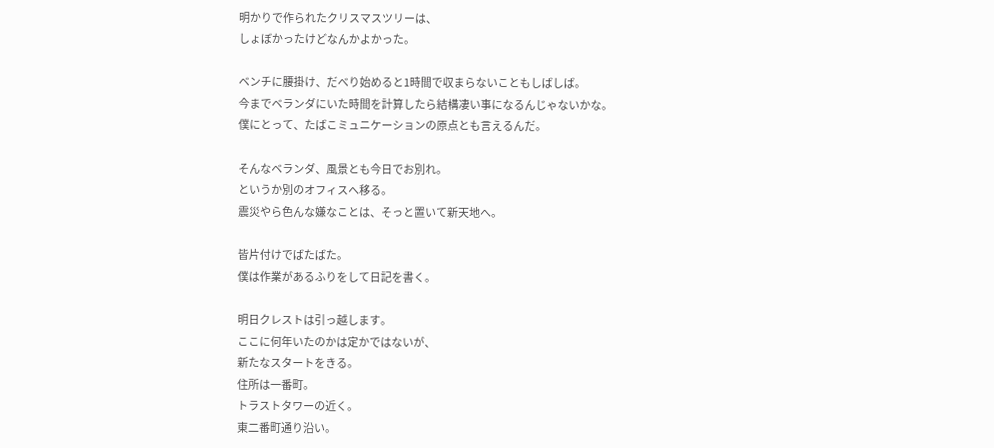明かりで作られたクリスマスツリーは、
しょぼかったけどなんかよかった。

ベンチに腰掛け、だべり始めると1時間で収まらないこともしばしば。
今までベランダにいた時間を計算したら結構凄い事になるんじゃないかな。
僕にとって、たばこミュニケーションの原点とも言えるんだ。

そんなベランダ、風景とも今日でお別れ。
というか別のオフィスへ移る。
震災やら色んな嫌なことは、そっと置いて新天地へ。

皆片付けでばたばた。
僕は作業があるふりをして日記を書く。

明日クレストは引っ越します。
ここに何年いたのかは定かではないが、
新たなスタートをきる。
住所は一番町。
トラストタワーの近く。
東二番町通り沿い。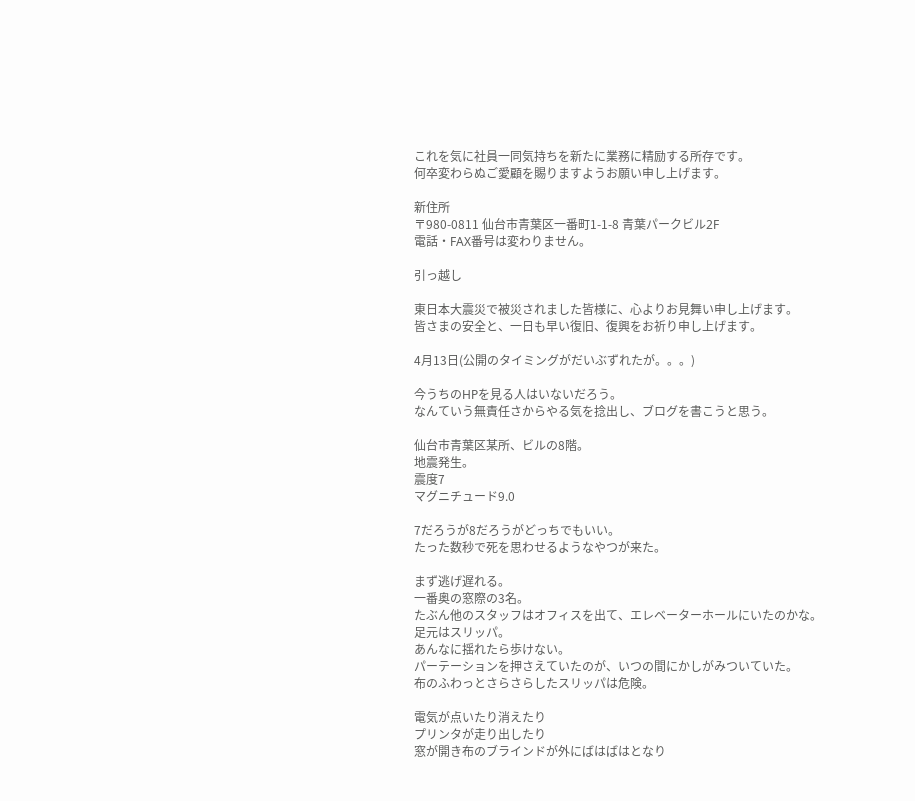これを気に社員一同気持ちを新たに業務に精励する所存です。
何卒変わらぬご愛顧を賜りますようお願い申し上げます。

新住所
〒980-0811 仙台市青葉区一番町1-1-8 青葉パークビル2F
電話・FAX番号は変わりません。

引っ越し

東日本大震災で被災されました皆様に、心よりお見舞い申し上げます。
皆さまの安全と、一日も早い復旧、復興をお祈り申し上げます。

4月13日(公開のタイミングがだいぶずれたが。。。)

今うちのHPを見る人はいないだろう。
なんていう無責任さからやる気を捻出し、ブログを書こうと思う。

仙台市青葉区某所、ビルの8階。
地震発生。
震度7
マグニチュード9.0

7だろうが8だろうがどっちでもいい。
たった数秒で死を思わせるようなやつが来た。

まず逃げ遅れる。
一番奥の窓際の3名。
たぶん他のスタッフはオフィスを出て、エレベーターホールにいたのかな。
足元はスリッパ。
あんなに揺れたら歩けない。
パーテーションを押さえていたのが、いつの間にかしがみついていた。
布のふわっとさらさらしたスリッパは危険。

電気が点いたり消えたり
プリンタが走り出したり
窓が開き布のブラインドが外にばはばはとなり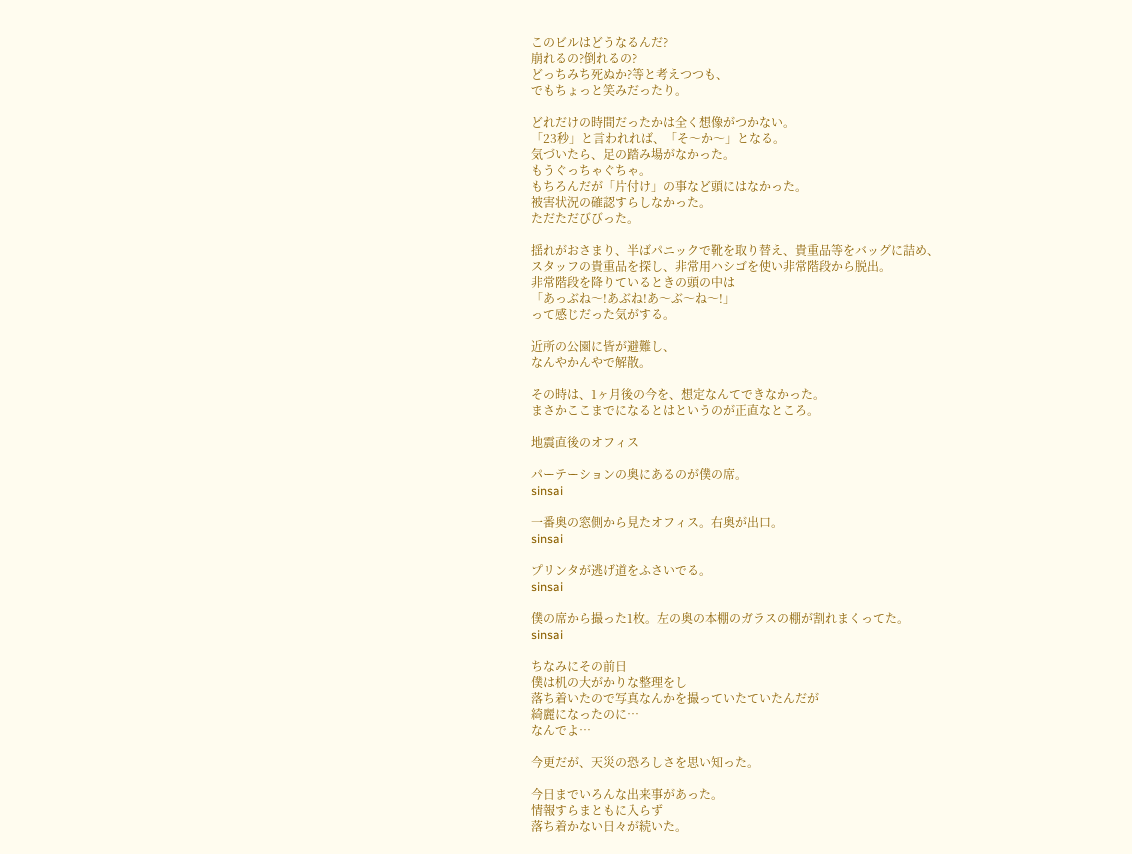このビルはどうなるんだ?
崩れるの?倒れるの?
どっちみち死ぬか?等と考えつつも、
でもちょっと笑みだったり。

どれだけの時間だったかは全く想像がつかない。
「23秒」と言われれば、「そ〜か〜」となる。
気づいたら、足の踏み場がなかった。
もうぐっちゃぐちゃ。
もちろんだが「片付け」の事など頭にはなかった。
被害状況の確認すらしなかった。
ただただびびった。

揺れがおさまり、半ばパニックで靴を取り替え、貴重品等をバッグに詰め、
スタッフの貴重品を探し、非常用ハシゴを使い非常階段から脱出。
非常階段を降りているときの頭の中は
「あっぶね〜!あぶね!あ〜ぶ〜ね〜!」
って感じだった気がする。

近所の公園に皆が避難し、
なんやかんやで解散。

その時は、1ヶ月後の今を、想定なんてできなかった。
まさかここまでになるとはというのが正直なところ。

地震直後のオフィス

パーテーションの奥にあるのが僕の席。
sinsai

一番奥の窓側から見たオフィス。右奥が出口。
sinsai

プリンタが逃げ道をふさいでる。
sinsai

僕の席から撮った1枚。左の奥の本棚のガラスの棚が割れまくってた。
sinsai

ちなみにその前日
僕は机の大がかりな整理をし
落ち着いたので写真なんかを撮っていたていたんだが
綺麗になったのに…
なんでよ…

今更だが、天災の恐ろしさを思い知った。

今日までいろんな出来事があった。
情報すらまともに入らず
落ち着かない日々が続いた。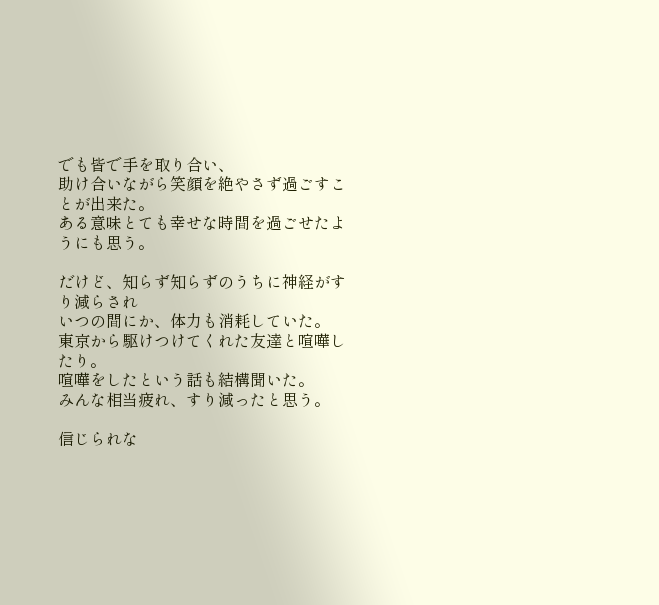でも皆で手を取り合い、
助け合いながら笑顔を絶やさず過ごすことが出来た。
ある意味とても幸せな時間を過ごせたようにも思う。

だけど、知らず知らずのうちに神経がすり減らされ
いつの間にか、体力も消耗していた。
東京から駆けつけてくれた友達と喧嘩したり。
喧嘩をしたという話も結構聞いた。
みんな相当疲れ、すり減ったと思う。

信じられな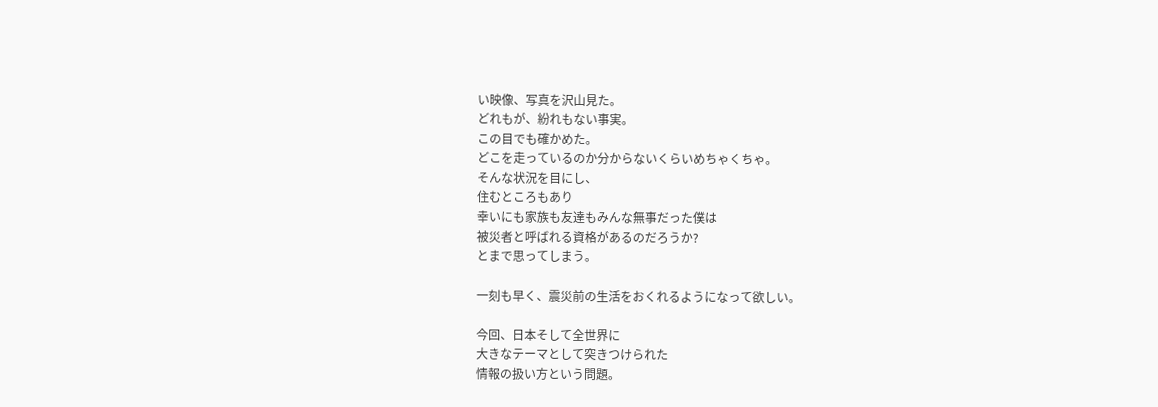い映像、写真を沢山見た。
どれもが、紛れもない事実。
この目でも確かめた。
どこを走っているのか分からないくらいめちゃくちゃ。
そんな状況を目にし、
住むところもあり
幸いにも家族も友達もみんな無事だった僕は
被災者と呼ばれる資格があるのだろうか?
とまで思ってしまう。

一刻も早く、震災前の生活をおくれるようになって欲しい。

今回、日本そして全世界に
大きなテーマとして突きつけられた
情報の扱い方という問題。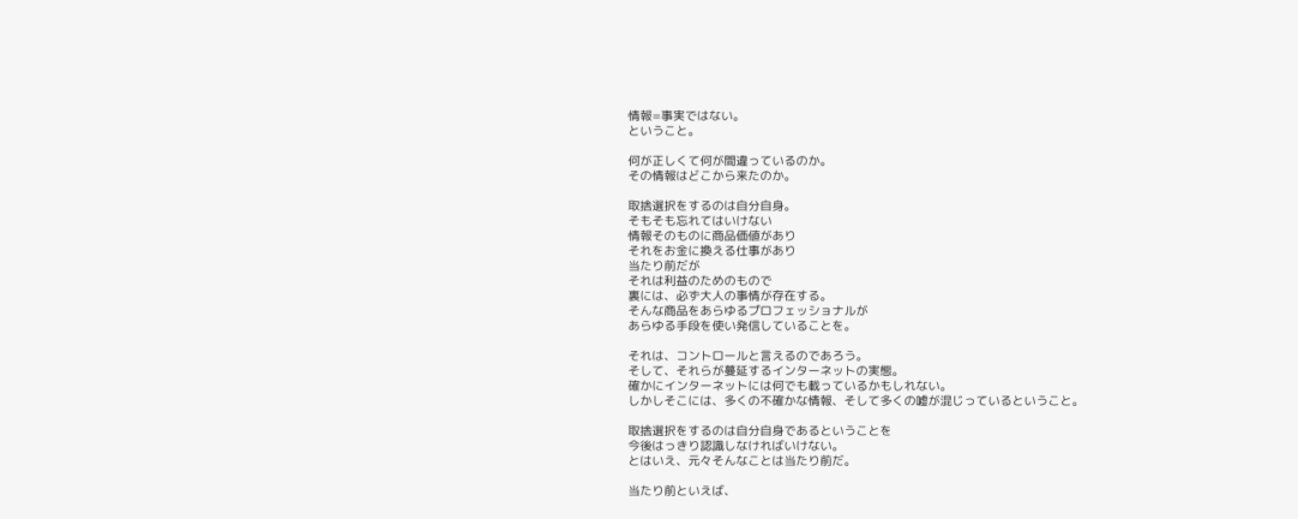情報=事実ではない。
ということ。

何が正しくて何が間違っているのか。
その情報はどこから来たのか。

取捨選択をするのは自分自身。
そもそも忘れてはいけない
情報そのものに商品価値があり
それをお金に換える仕事があり
当たり前だが
それは利益のためのもので
裏には、必ず大人の事情が存在する。
そんな商品をあらゆるプロフェッショナルが
あらゆる手段を使い発信していることを。

それは、コントロールと言えるのであろう。
そして、それらが蔓延するインターネットの実態。
確かにインターネットには何でも載っているかもしれない。
しかしそこには、多くの不確かな情報、そして多くの嘘が混じっているということ。

取捨選択をするのは自分自身であるということを
今後はっきり認識しなければいけない。
とはいえ、元々そんなことは当たり前だ。

当たり前といえば、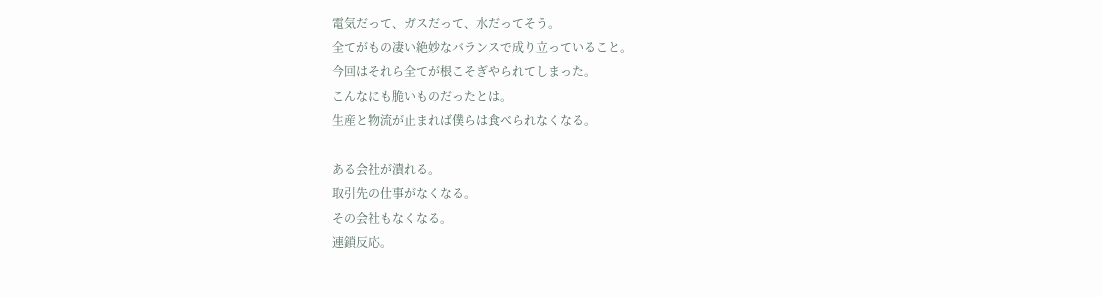電気だって、ガスだって、水だってそう。
全てがもの凄い絶妙なバランスで成り立っていること。
今回はそれら全てが根こそぎやられてしまった。
こんなにも脆いものだったとは。
生産と物流が止まれば僕らは食べられなくなる。

ある会社が潰れる。
取引先の仕事がなくなる。
その会社もなくなる。
連鎖反応。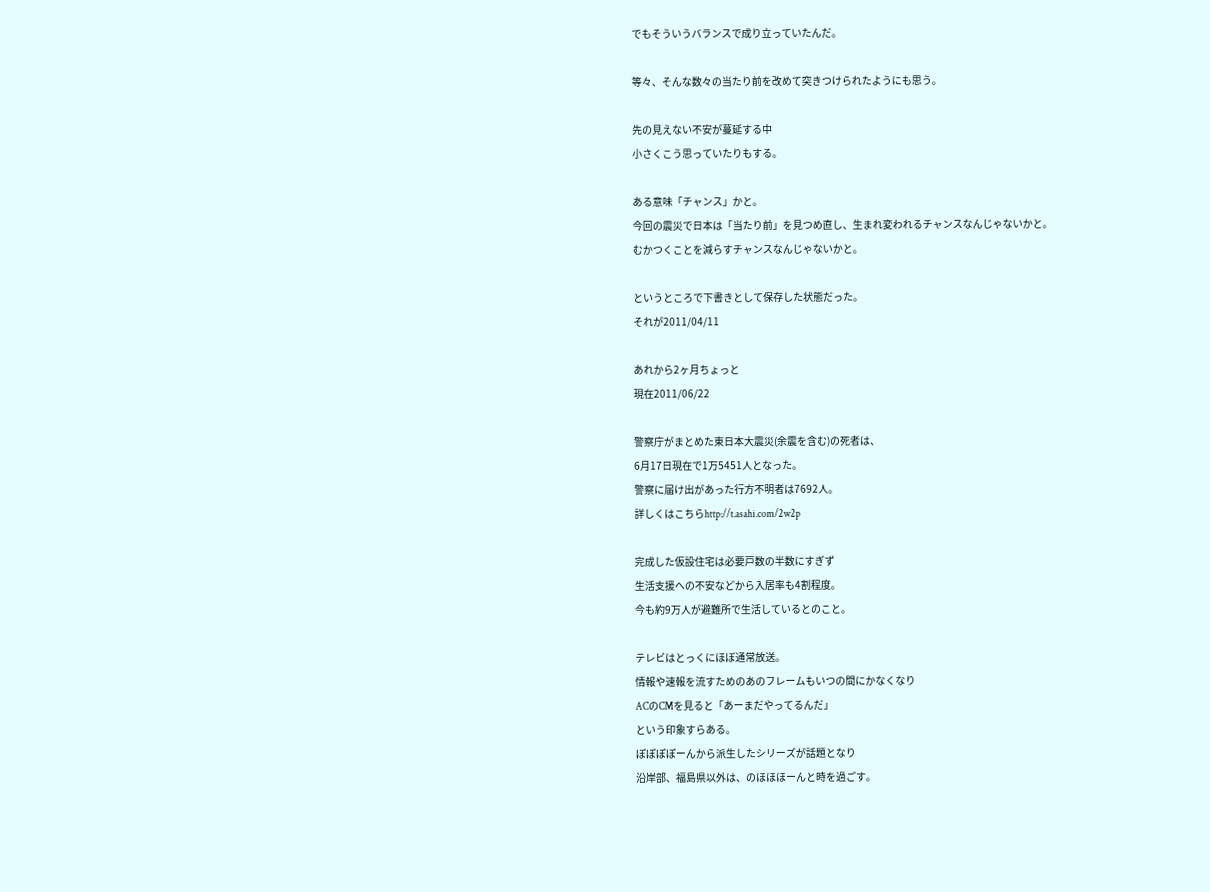でもそういうバランスで成り立っていたんだ。

等々、そんな数々の当たり前を改めて突きつけられたようにも思う。

先の見えない不安が蔓延する中
小さくこう思っていたりもする。

ある意味「チャンス」かと。
今回の震災で日本は「当たり前」を見つめ直し、生まれ変われるチャンスなんじゃないかと。
むかつくことを減らすチャンスなんじゃないかと。

というところで下書きとして保存した状態だった。
それが2011/04/11

あれから2ヶ月ちょっと
現在2011/06/22

警察庁がまとめた東日本大震災(余震を含む)の死者は、
6月17日現在で1万5451人となった。
警察に届け出があった行方不明者は7692人。
詳しくはこちらhttp://t.asahi.com/2w2p

完成した仮設住宅は必要戸数の半数にすぎず
生活支援への不安などから入居率も4割程度。
今も約9万人が避難所で生活しているとのこと。

テレビはとっくにほぼ通常放送。
情報や速報を流すためのあのフレームもいつの間にかなくなり
ACのCMを見ると「あーまだやってるんだ」
という印象すらある。
ぽぽぽぽーんから派生したシリーズが話題となり
沿岸部、福島県以外は、のほほほーんと時を過ごす。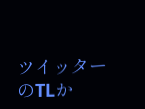ツイッターのTLか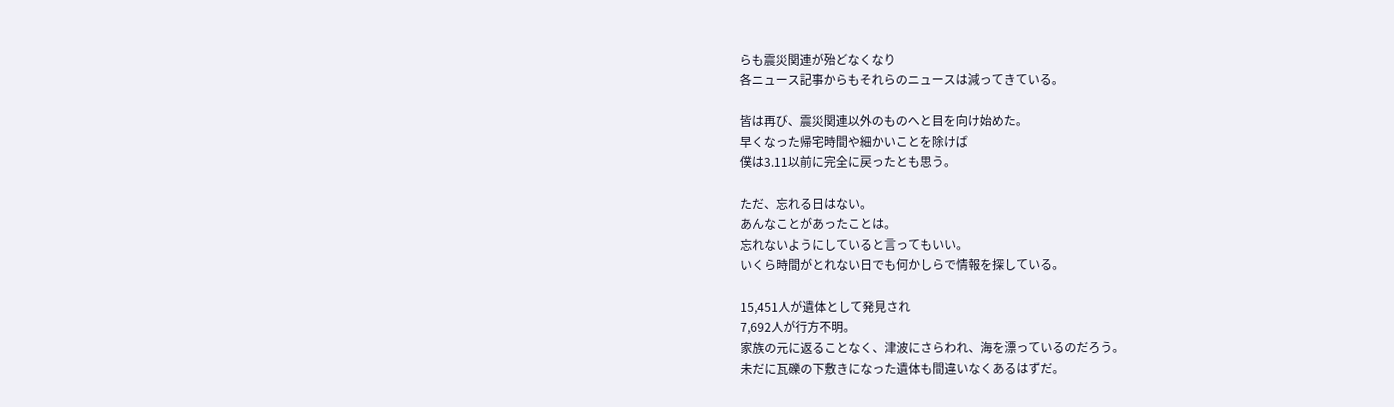らも震災関連が殆どなくなり
各ニュース記事からもそれらのニュースは減ってきている。

皆は再び、震災関連以外のものへと目を向け始めた。
早くなった帰宅時間や細かいことを除けば
僕は3.11以前に完全に戻ったとも思う。

ただ、忘れる日はない。
あんなことがあったことは。
忘れないようにしていると言ってもいい。
いくら時間がとれない日でも何かしらで情報を探している。

15,451人が遺体として発見され
7,692人が行方不明。
家族の元に返ることなく、津波にさらわれ、海を漂っているのだろう。
未だに瓦礫の下敷きになった遺体も間違いなくあるはずだ。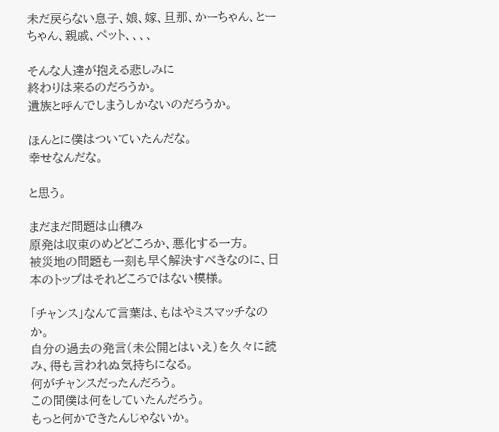未だ戻らない息子、娘、嫁、旦那、かーちゃん、とーちゃん、親戚、ペット、、、、

そんな人達が抱える悲しみに
終わりは来るのだろうか。
遺族と呼んでしまうしかないのだろうか。

ほんとに僕はついていたんだな。
幸せなんだな。

と思う。

まだまだ問題は山積み
原発は収束のめどどころか、悪化する一方。
被災地の問題も一刻も早く解決すべきなのに、日本のトップはそれどころではない模様。

「チャンス」なんて言葉は、もはやミスマッチなのか。
自分の過去の発言(未公開とはいえ)を久々に読み、得も言われぬ気持ちになる。
何がチャンスだったんだろう。
この間僕は何をしていたんだろう。
もっと何かできたんじゃないか。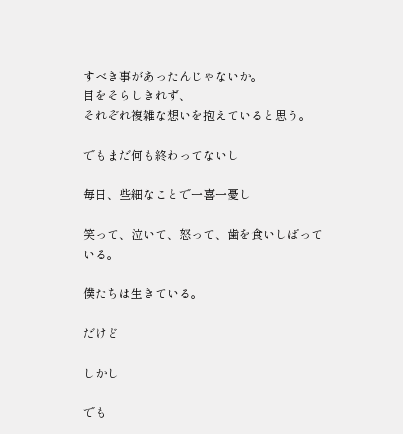すべき事があったんじゃないか。
目をそらしきれず、
それぞれ複雑な想いを抱えていると思う。

でもまだ何も終わってないし

毎日、些細なことで一喜一憂し

笑って、泣いて、怒って、歯を食いしばっている。

僕たちは生きている。

だけど

しかし

でも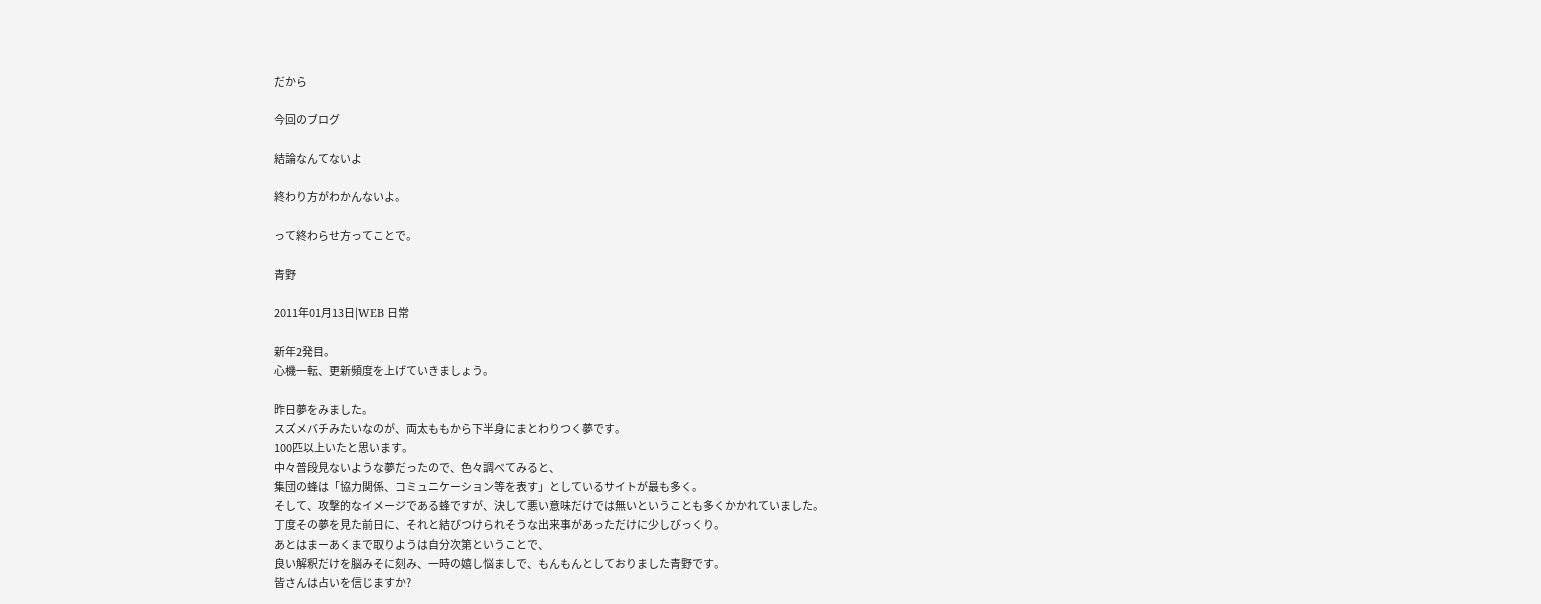だから

今回のブログ

結論なんてないよ

終わり方がわかんないよ。

って終わらせ方ってことで。

青野

2011年01月13日|WEB 日常

新年2発目。
心機一転、更新頻度を上げていきましょう。

昨日夢をみました。
スズメバチみたいなのが、両太ももから下半身にまとわりつく夢です。
100匹以上いたと思います。
中々普段見ないような夢だったので、色々調べてみると、
集団の蜂は「協力関係、コミュニケーション等を表す」としているサイトが最も多く。
そして、攻撃的なイメージである蜂ですが、決して悪い意味だけでは無いということも多くかかれていました。
丁度その夢を見た前日に、それと結びつけられそうな出来事があっただけに少しびっくり。
あとはまーあくまで取りようは自分次第ということで、
良い解釈だけを脳みそに刻み、一時の嬉し悩ましで、もんもんとしておりました青野です。
皆さんは占いを信じますか?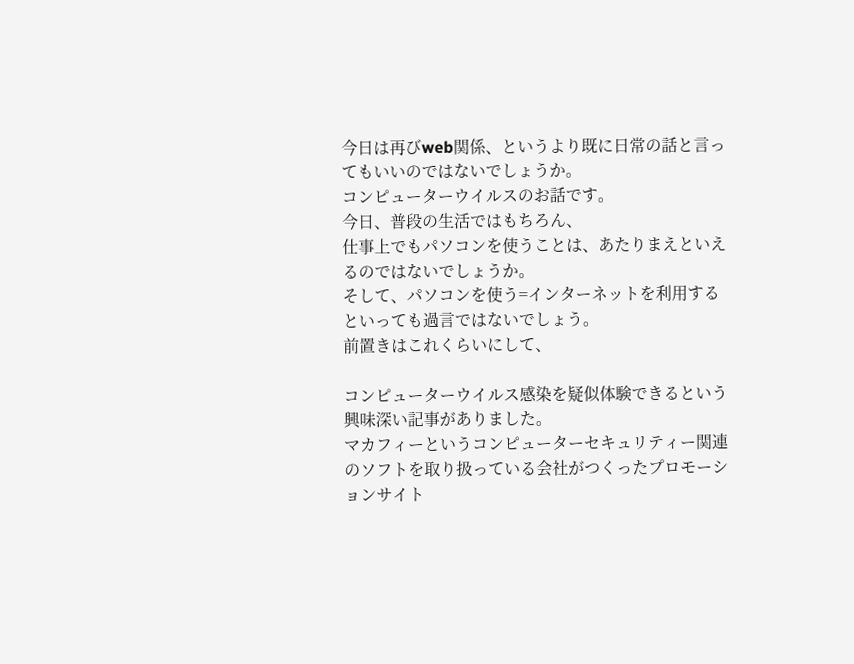今日は再びweb関係、というより既に日常の話と言ってもいいのではないでしょうか。
コンピューターウイルスのお話です。
今日、普段の生活ではもちろん、
仕事上でもパソコンを使うことは、あたりまえといえるのではないでしょうか。
そして、パソコンを使う=インターネットを利用するといっても過言ではないでしょう。
前置きはこれくらいにして、

コンピューターウイルス感染を疑似体験できるという興味深い記事がありました。
マカフィーというコンピューターセキュリティー関連のソフトを取り扱っている会社がつくったプロモーションサイト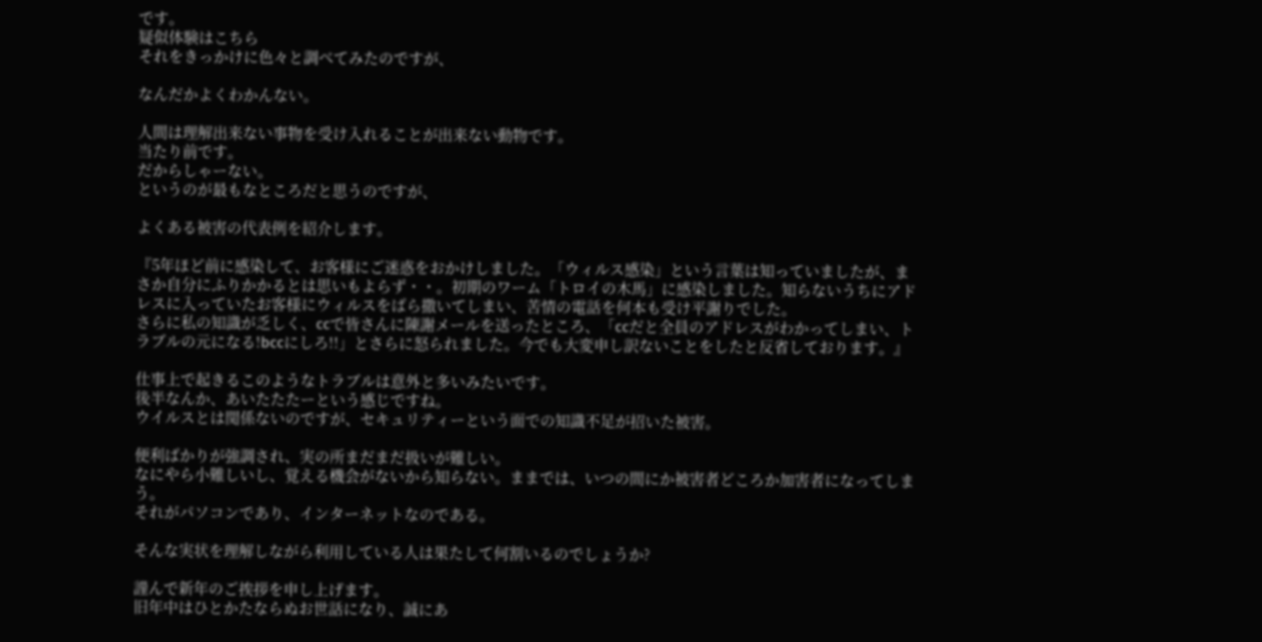です。
疑似体験はこちら
それをきっかけに色々と調べてみたのですが、

なんだかよくわかんない。

人間は理解出来ない事物を受け入れることが出来ない動物です。
当たり前です。
だからしゃーない。
というのが最もなところだと思うのですが、

よくある被害の代表例を紹介します。

『5年ほど前に感染して、お客様にご迷惑をおかけしました。「ウィルス感染」という言葉は知っていましたが、まさか自分にふりかかるとは思いもよらず・・。初期のワーム「トロイの木馬」に感染しました。知らないうちにアドレスに入っていたお客様にウィルスをばら撒いてしまい、苦情の電話を何本も受け平謝りでした。
さらに私の知識が乏しく、ccで皆さんに陳謝メールを送ったところ、「ccだと全員のアドレスがわかってしまい、トラブルの元になる!bccにしろ!!」とさらに怒られました。今でも大変申し訳ないことをしたと反省しております。』

仕事上で起きるこのようなトラブルは意外と多いみたいです。
後半なんか、あいたたたーという感じですね。
ウイルスとは関係ないのですが、セキュリティーという面での知識不足が招いた被害。

便利ばかりが強調され、実の所まだまだ扱いが難しい。
なにやら小難しいし、覚える機会がないから知らない。ままでは、いつの間にか被害者どころか加害者になってしまう。
それがパソコンであり、インターネットなのである。

そんな実状を理解しながら利用している人は果たして何割いるのでしょうか?

謹んで新年のご挨拶を申し上げます。
旧年中はひとかたならぬお世話になり、誠にあ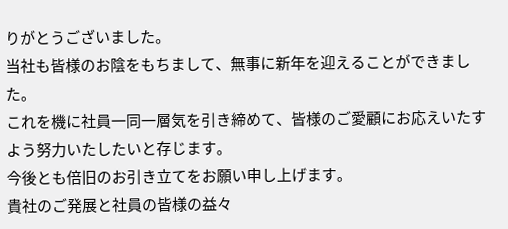りがとうございました。
当社も皆様のお陰をもちまして、無事に新年を迎えることができました。
これを機に社員一同一層気を引き締めて、皆様のご愛顧にお応えいたすよう努力いたしたいと存じます。
今後とも倍旧のお引き立てをお願い申し上げます。
貴社のご発展と社員の皆様の益々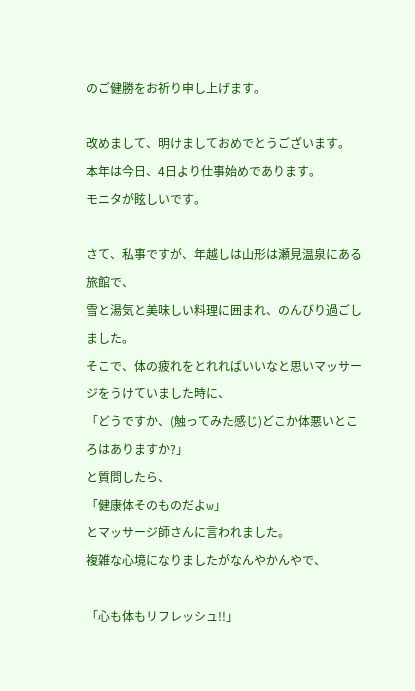のご健勝をお祈り申し上げます。

改めまして、明けましておめでとうございます。
本年は今日、4日より仕事始めであります。
モニタが眩しいです。

さて、私事ですが、年越しは山形は瀬見温泉にある旅館で、
雪と湯気と美味しい料理に囲まれ、のんびり過ごしました。
そこで、体の疲れをとれればいいなと思いマッサージをうけていました時に、
「どうですか、(触ってみた感じ)どこか体悪いところはありますか?」
と質問したら、
「健康体そのものだよw」
とマッサージ師さんに言われました。
複雑な心境になりましたがなんやかんやで、

「心も体もリフレッシュ!!」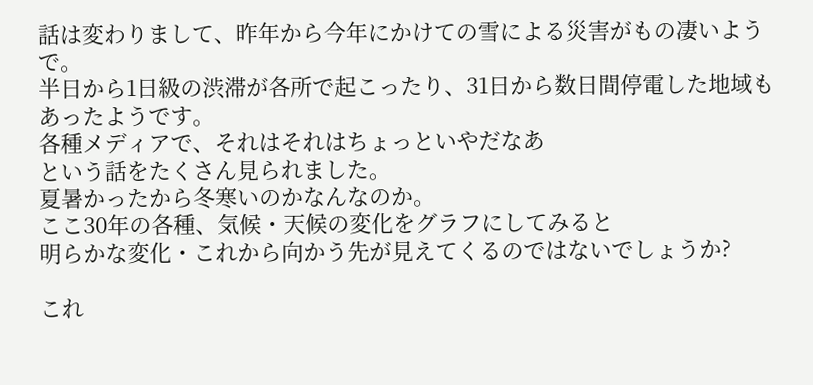話は変わりまして、昨年から今年にかけての雪による災害がもの凄いようで。
半日から1日級の渋滞が各所で起こったり、31日から数日間停電した地域もあったようです。
各種メディアで、それはそれはちょっといやだなあ
という話をたくさん見られました。
夏暑かったから冬寒いのかなんなのか。
ここ30年の各種、気候・天候の変化をグラフにしてみると
明らかな変化・これから向かう先が見えてくるのではないでしょうか?

これ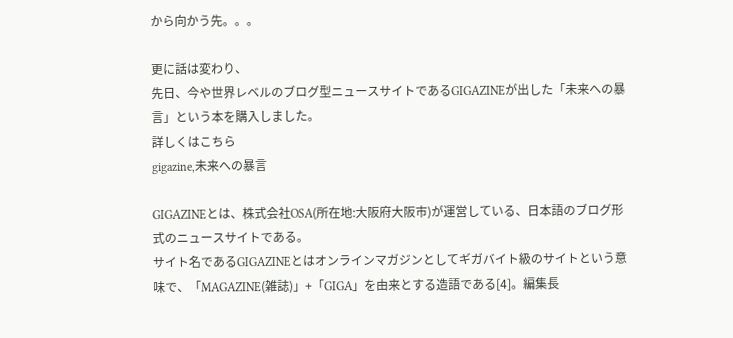から向かう先。。。

更に話は変わり、
先日、今や世界レベルのブログ型ニュースサイトであるGIGAZINEが出した「未来への暴言」という本を購入しました。
詳しくはこちら
gigazine,未来への暴言

GIGAZINEとは、株式会社OSA(所在地:大阪府大阪市)が運営している、日本語のブログ形式のニュースサイトである。
サイト名であるGIGAZINEとはオンラインマガジンとしてギガバイト級のサイトという意味で、「MAGAZINE(雑誌)」+「GIGA」を由来とする造語である[4]。編集長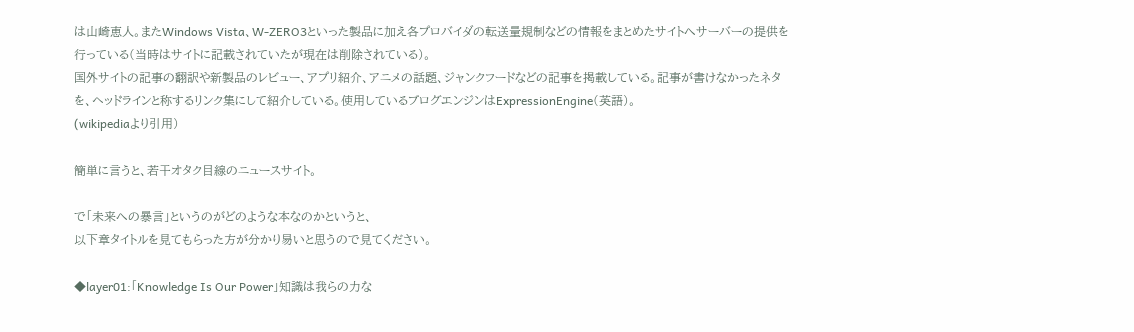は山崎恵人。またWindows Vista、W-ZERO3といった製品に加え各プロバイダの転送量規制などの情報をまとめたサイトへサーバーの提供を行っている(当時はサイトに記載されていたが現在は削除されている)。
国外サイトの記事の翻訳や新製品のレビュー、アプリ紹介、アニメの話題、ジャンクフードなどの記事を掲載している。記事が書けなかったネタを、ヘッドラインと称するリンク集にして紹介している。使用しているブログエンジンはExpressionEngine(英語)。
(wikipediaより引用)

簡単に言うと、若干オタク目線のニュースサイト。

で「未来への暴言」というのがどのような本なのかというと、
以下章タイトルを見てもらった方が分かり易いと思うので見てください。

◆layer01:「Knowledge Is Our Power」知識は我らの力な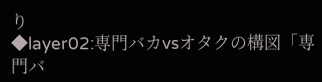り
◆layer02:専門バカvsオタクの構図「専門バ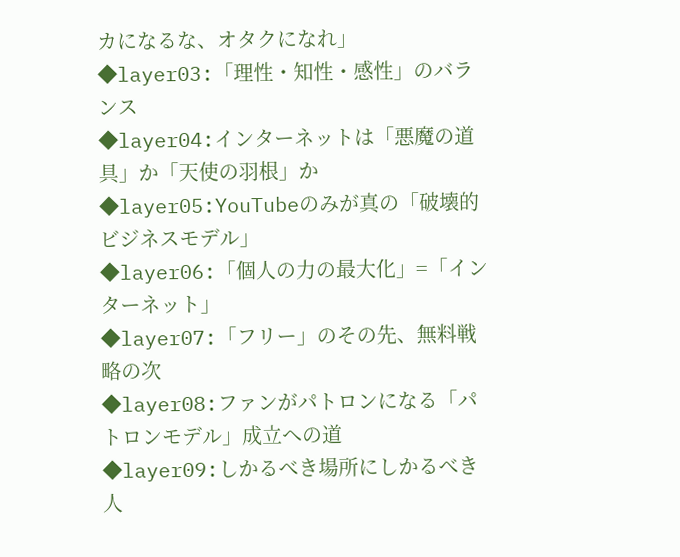カになるな、オタクになれ」
◆layer03:「理性・知性・感性」のバランス
◆layer04:インターネットは「悪魔の道具」か「天使の羽根」か
◆layer05:YouTubeのみが真の「破壊的ビジネスモデル」
◆layer06:「個人の力の最大化」=「インターネット」
◆layer07:「フリー」のその先、無料戦略の次
◆layer08:ファンがパトロンになる「パトロンモデル」成立への道
◆layer09:しかるべき場所にしかるべき人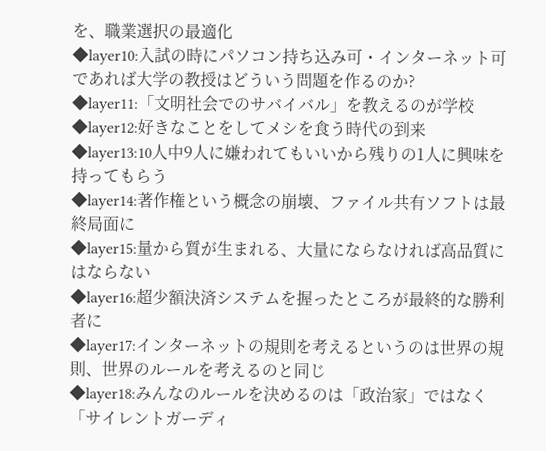を、職業選択の最適化
◆layer10:入試の時にパソコン持ち込み可・インターネット可であれば大学の教授はどういう問題を作るのか?
◆layer11:「文明社会でのサバイバル」を教えるのが学校
◆layer12:好きなことをしてメシを食う時代の到来
◆layer13:10人中9人に嫌われてもいいから残りの1人に興味を持ってもらう
◆layer14:著作権という概念の崩壊、ファイル共有ソフトは最終局面に
◆layer15:量から質が生まれる、大量にならなければ高品質にはならない
◆layer16:超少額決済システムを握ったところが最終的な勝利者に
◆layer17:インターネットの規則を考えるというのは世界の規則、世界のルールを考えるのと同じ
◆layer18:みんなのルールを決めるのは「政治家」ではなく「サイレントガーディ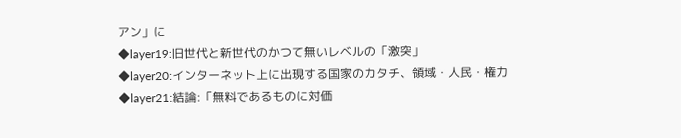アン」に
◆layer19:旧世代と新世代のかつて無いレベルの「激突」
◆layer20:インターネット上に出現する国家のカタチ、領域・人民・権力
◆layer21:結論:「無料であるものに対価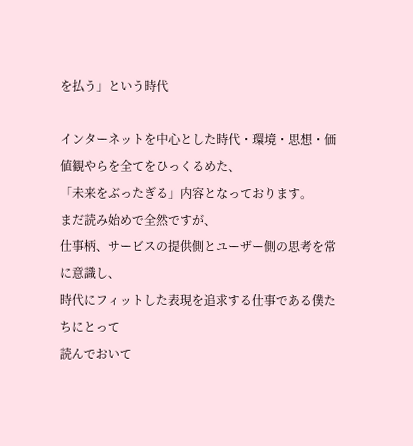を払う」という時代

インターネットを中心とした時代・環境・思想・価値観やらを全てをひっくるめた、
「未来をぶったぎる」内容となっております。
まだ読み始めで全然ですが、
仕事柄、サービスの提供側とユーザー側の思考を常に意識し、
時代にフィットした表現を追求する仕事である僕たちにとって
読んでおいて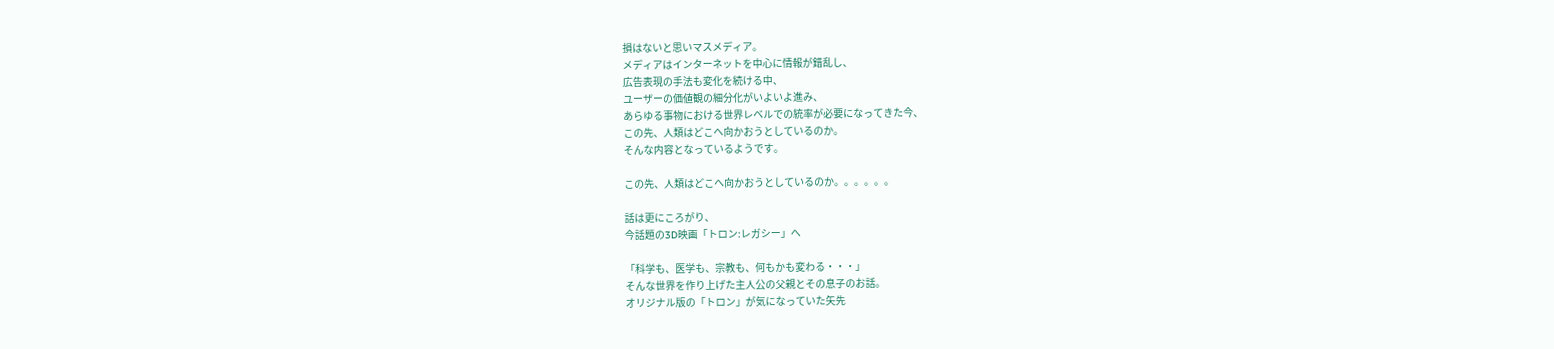損はないと思いマスメディア。
メディアはインターネットを中心に情報が錯乱し、
広告表現の手法も変化を続ける中、
ユーザーの価値観の細分化がいよいよ進み、
あらゆる事物における世界レベルでの統率が必要になってきた今、
この先、人類はどこへ向かおうとしているのか。
そんな内容となっているようです。

この先、人類はどこへ向かおうとしているのか。。。。。。

話は更にころがり、
今話題の3D映画「トロン:レガシー」へ

「科学も、医学も、宗教も、何もかも変わる・・・」
そんな世界を作り上げた主人公の父親とその息子のお話。
オリジナル版の「トロン」が気になっていた矢先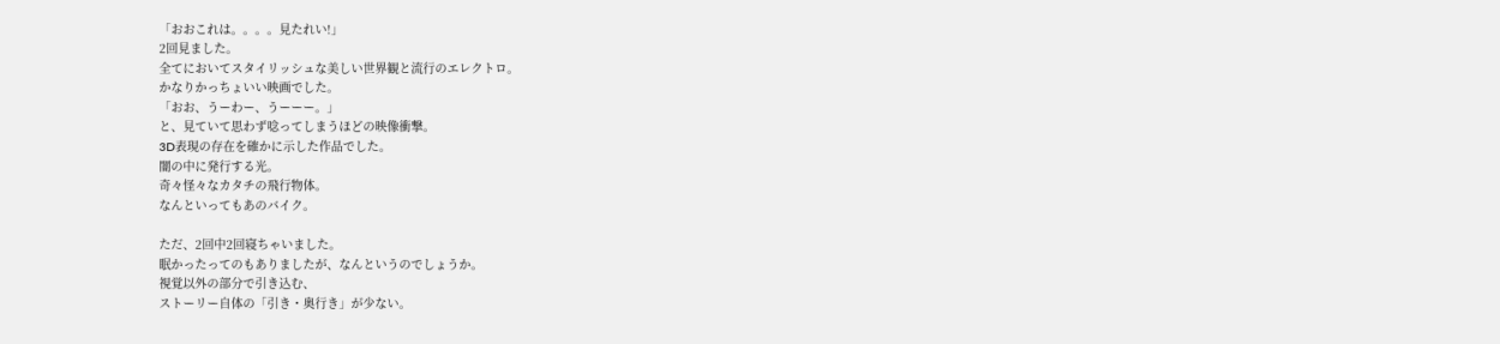「おおこれは。。。。見たれい!」
2回見ました。
全てにおいてスタイリッシュな美しい世界観と流行のエレクトロ。
かなりかっちょいい映画でした。
「おお、うーわー、うーーー。」
と、見ていて思わず唸ってしまうほどの映像衝撃。
3D表現の存在を確かに示した作品でした。
闇の中に発行する光。
奇々怪々なカタチの飛行物体。
なんといってもあのバイク。

ただ、2回中2回寝ちゃいました。
眠かったってのもありましたが、なんというのでしょうか。
視覚以外の部分で引き込む、
ストーリー自体の「引き・奥行き」が少ない。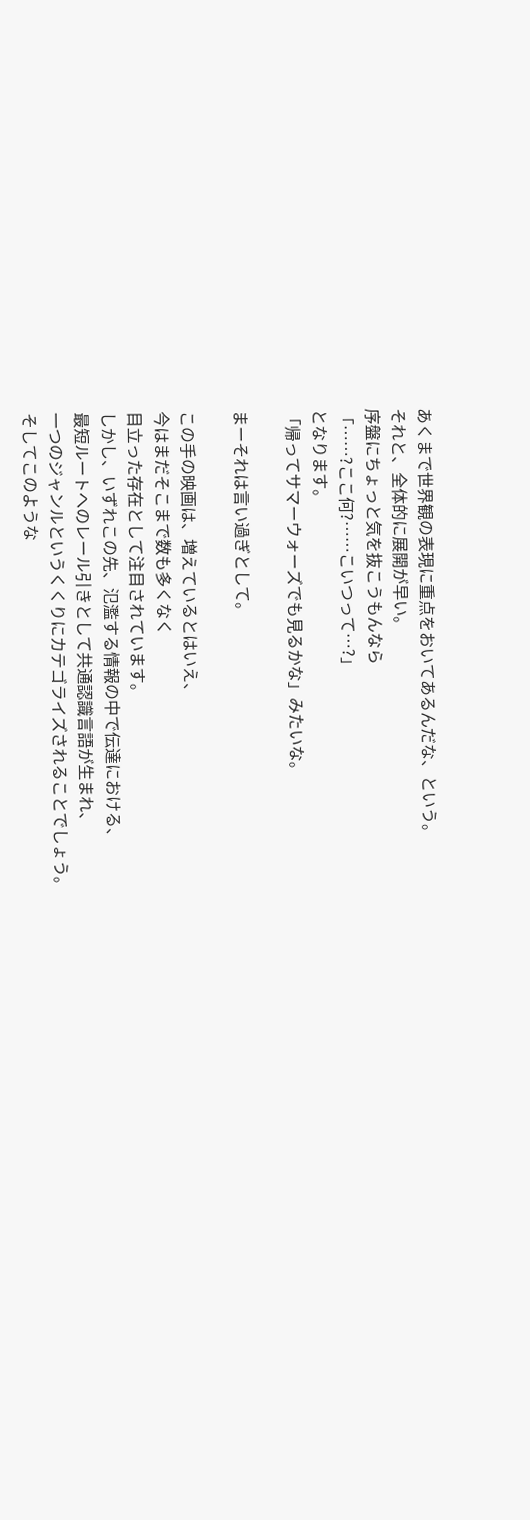あくまで世界観の表現に重点をおいてあるんだな、という。
それと、全体的に展開が早い。
序盤にちょっと気を抜こうもんなら
「……?ここ何?……こいつって…?」
となります。
「帰ってサマーウォーズでも見るかな」みたいな。

まーそれは言い過ぎとして。

この手の映画は、増えているとはいえ、
今はまだそこまで数も多くなく
目立った存在として注目されています。
しかし、いずれこの先、氾濫する情報の中で伝達における、
最短ルートへのレール引きとして共通認識言語が生まれ、
一つのジャンルというくくりにカテゴライズされることでしょう。
そしてこのような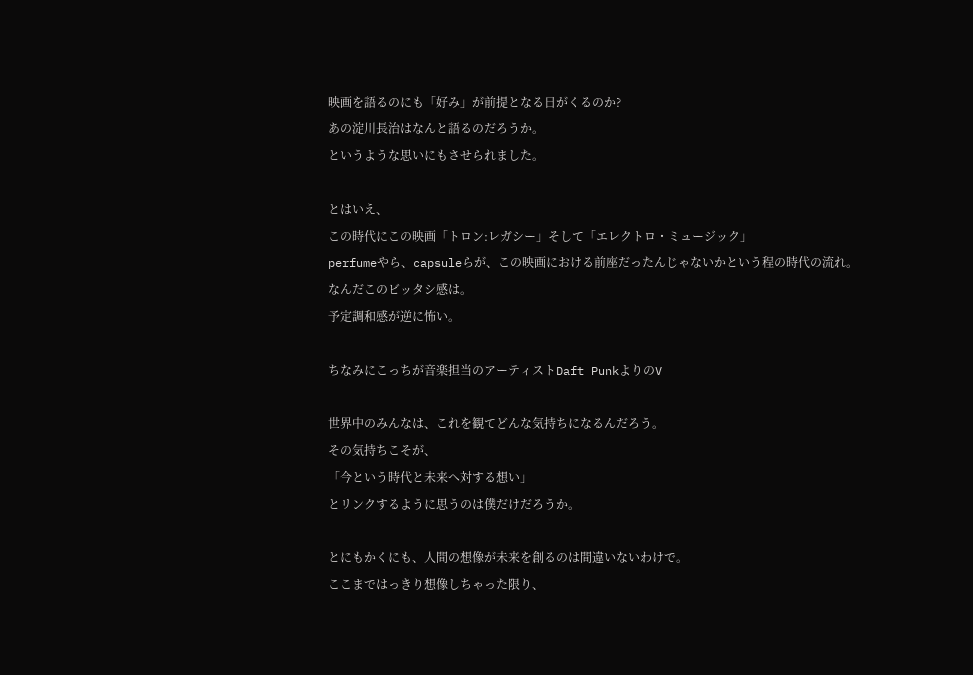映画を語るのにも「好み」が前提となる日がくるのか?
あの淀川長治はなんと語るのだろうか。
というような思いにもさせられました。

とはいえ、
この時代にこの映画「トロン:レガシー」そして「エレクトロ・ミュージック」
perfumeやら、capsuleらが、この映画における前座だったんじゃないかという程の時代の流れ。
なんだこのビッタシ感は。
予定調和感が逆に怖い。

ちなみにこっちが音楽担当のアーティストDaft PunkよりのV

世界中のみんなは、これを観てどんな気持ちになるんだろう。
その気持ちこそが、
「今という時代と未来へ対する想い」
とリンクするように思うのは僕だけだろうか。

とにもかくにも、人間の想像が未来を創るのは間違いないわけで。
ここまではっきり想像しちゃった限り、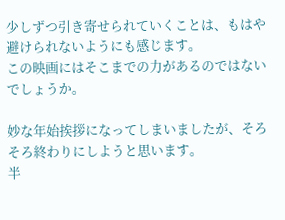少しずつ引き寄せられていくことは、もはや避けられないようにも感じます。
この映画にはそこまでの力があるのではないでしょうか。

妙な年始挨拶になってしまいましたが、そろそろ終わりにしようと思います。
半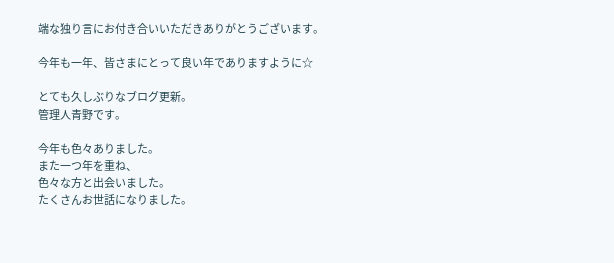端な独り言にお付き合いいただきありがとうございます。

今年も一年、皆さまにとって良い年でありますように☆

とても久しぶりなブログ更新。
管理人青野です。

今年も色々ありました。
また一つ年を重ね、
色々な方と出会いました。
たくさんお世話になりました。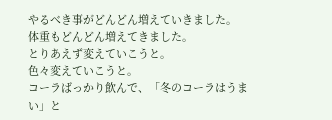やるべき事がどんどん増えていきました。
体重もどんどん増えてきました。
とりあえず変えていこうと。
色々変えていこうと。
コーラばっかり飲んで、「冬のコーラはうまい」と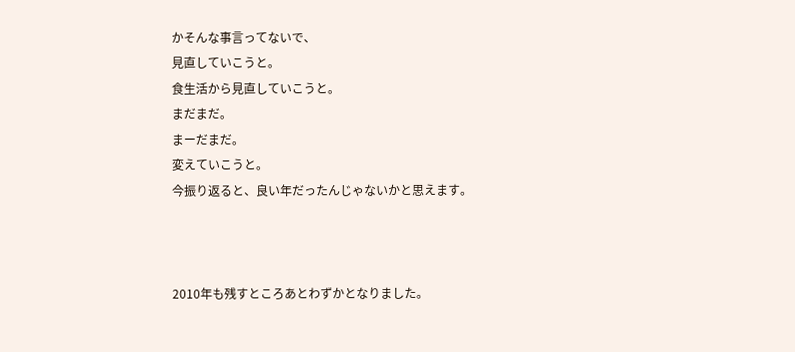かそんな事言ってないで、
見直していこうと。
食生活から見直していこうと。
まだまだ。
まーだまだ。
変えていこうと。
今振り返ると、良い年だったんじゃないかと思えます。



2010年も残すところあとわずかとなりました。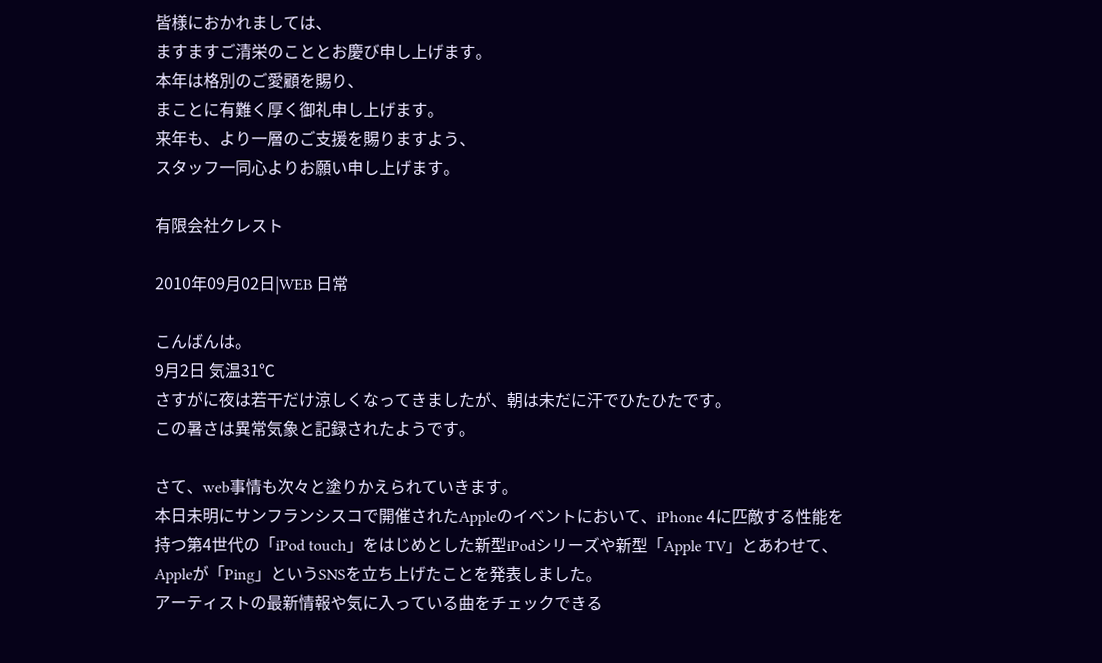皆様におかれましては、
ますますご清栄のこととお慶び申し上げます。
本年は格別のご愛顧を賜り、
まことに有難く厚く御礼申し上げます。
来年も、より一層のご支援を賜りますよう、
スタッフ一同心よりお願い申し上げます。

有限会社クレスト

2010年09月02日|WEB 日常

こんばんは。
9月2日 気温31℃
さすがに夜は若干だけ涼しくなってきましたが、朝は未だに汗でひたひたです。
この暑さは異常気象と記録されたようです。

さて、web事情も次々と塗りかえられていきます。
本日未明にサンフランシスコで開催されたAppleのイベントにおいて、iPhone 4に匹敵する性能を持つ第4世代の「iPod touch」をはじめとした新型iPodシリーズや新型「Apple TV」とあわせて、Appleが「Ping」というSNSを立ち上げたことを発表しました。
アーティストの最新情報や気に入っている曲をチェックできる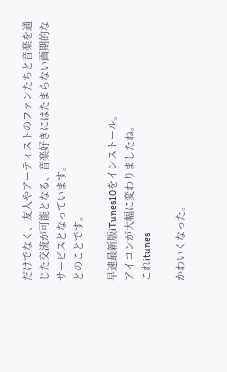だけでなく、友人やアーティストのファンたちと音楽を通じた交流が可能となる、音楽好きにはたまらない画期的なサービスとなっています。
とのことです。

早速最新版iTunes10をインストール。
アイコンが大幅に変わりましたね。
これitunes

かわいくなった。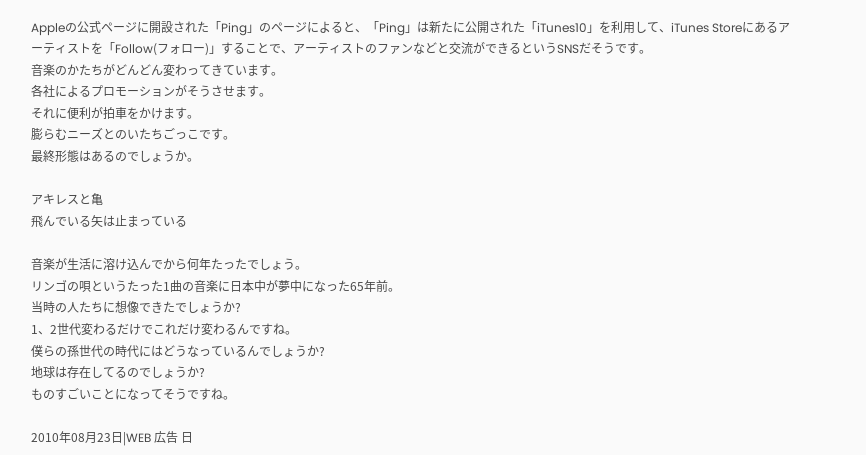Appleの公式ページに開設された「Ping」のページによると、「Ping」は新たに公開された「iTunes10」を利用して、iTunes Storeにあるアーティストを「Follow(フォロー)」することで、アーティストのファンなどと交流ができるというSNSだそうです。
音楽のかたちがどんどん変わってきています。
各社によるプロモーションがそうさせます。
それに便利が拍車をかけます。
膨らむニーズとのいたちごっこです。
最終形態はあるのでしょうか。

アキレスと亀
飛んでいる矢は止まっている

音楽が生活に溶け込んでから何年たったでしょう。
リンゴの唄というたった1曲の音楽に日本中が夢中になった65年前。
当時の人たちに想像できたでしょうか?
1、2世代変わるだけでこれだけ変わるんですね。
僕らの孫世代の時代にはどうなっているんでしょうか?
地球は存在してるのでしょうか?
ものすごいことになってそうですね。

2010年08月23日|WEB 広告 日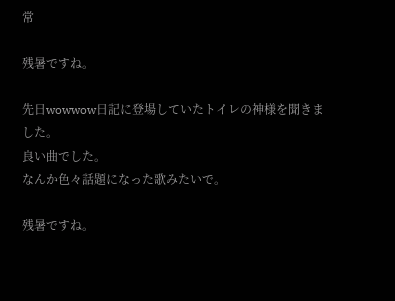常

残暑ですね。

先日wowwow日記に登場していたトイレの神様を聞きました。
良い曲でした。
なんか色々話題になった歌みたいで。

残暑ですね。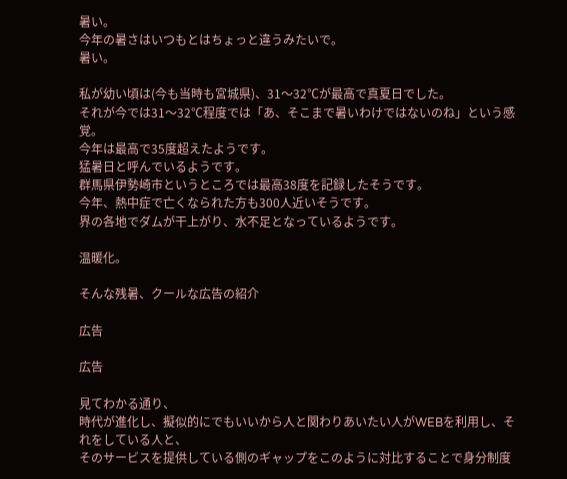暑い。
今年の暑さはいつもとはちょっと違うみたいで。
暑い。

私が幼い頃は(今も当時も宮城県)、31〜32℃が最高で真夏日でした。
それが今では31〜32℃程度では「あ、そこまで暑いわけではないのね」という感覚。
今年は最高で35度超えたようです。
猛暑日と呼んでいるようです。
群馬県伊勢崎市というところでは最高38度を記録したそうです。
今年、熱中症で亡くなられた方も300人近いそうです。
界の各地でダムが干上がり、水不足となっているようです。

温暖化。

そんな残暑、クールな広告の紹介

広告

広告

見てわかる通り、
時代が進化し、擬似的にでもいいから人と関わりあいたい人がWEBを利用し、それをしている人と、
そのサービスを提供している側のギャップをこのように対比することで身分制度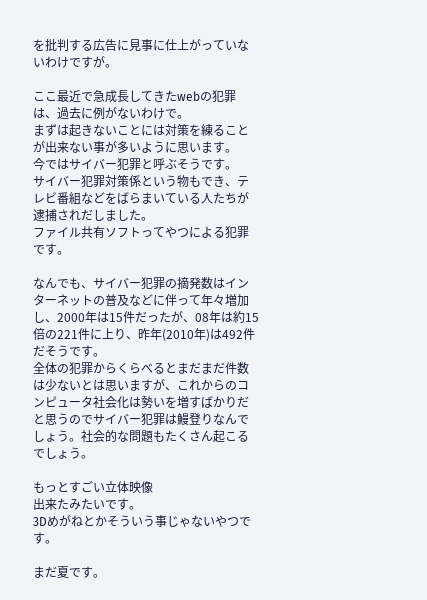を批判する広告に見事に仕上がっていないわけですが。

ここ最近で急成長してきたwebの犯罪は、過去に例がないわけで。
まずは起きないことには対策を練ることが出来ない事が多いように思います。
今ではサイバー犯罪と呼ぶそうです。
サイバー犯罪対策係という物もでき、テレビ番組などをばらまいている人たちが逮捕されだしました。
ファイル共有ソフトってやつによる犯罪です。

なんでも、サイバー犯罪の摘発数はインターネットの普及などに伴って年々増加し、2000年は15件だったが、08年は約15倍の221件に上り、昨年(2010年)は492件だそうです。
全体の犯罪からくらべるとまだまだ件数は少ないとは思いますが、これからのコンピュータ社会化は勢いを増すばかりだと思うのでサイバー犯罪は鰻登りなんでしょう。社会的な問題もたくさん起こるでしょう。

もっとすごい立体映像
出来たみたいです。
3Dめがねとかそういう事じゃないやつです。

まだ夏です。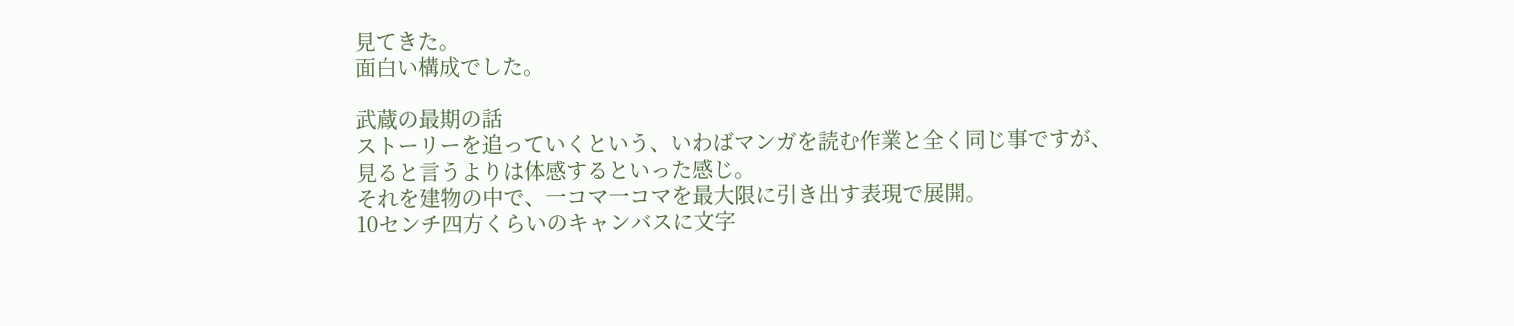見てきた。
面白い構成でした。

武蔵の最期の話
ストーリーを追っていくという、いわばマンガを読む作業と全く同じ事ですが、
見ると言うよりは体感するといった感じ。
それを建物の中で、一コマ一コマを最大限に引き出す表現で展開。
10センチ四方くらいのキャンバスに文字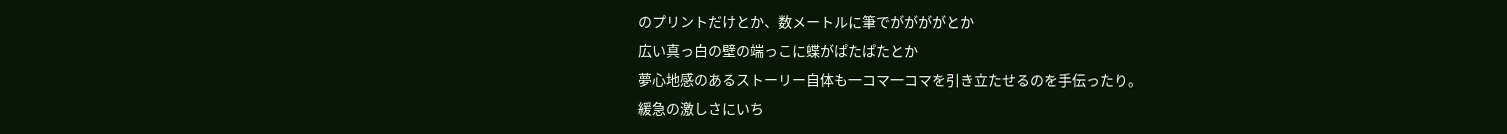のプリントだけとか、数メートルに筆でががががとか
広い真っ白の壁の端っこに蝶がぱたぱたとか
夢心地感のあるストーリー自体も一コマ一コマを引き立たせるのを手伝ったり。
緩急の激しさにいち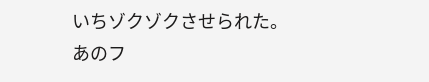いちゾクゾクさせられた。
あのフ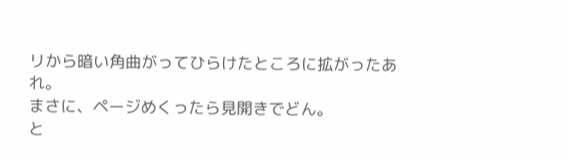リから暗い角曲がってひらけたところに拡がったあれ。
まさに、ページめくったら見開きでどん。
と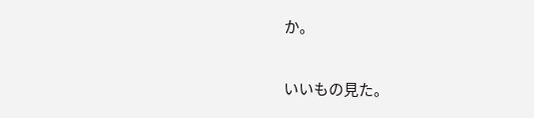か。

いいもの見た。